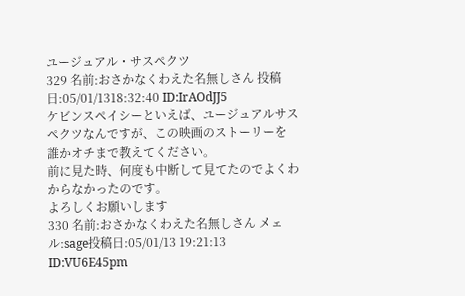ユージュアル・サスペクツ
329 名前:おさかなくわえた名無しさん 投稿日:05/01/1318:32:40 ID:IrAOdJJ5
ケビンスペイシーといえば、ユージュアルサスペクツなんですが、この映画のストーリーを
誰かオチまで教えてください。
前に見た時、何度も中断して見てたのでよくわからなかったのです。
よろしくお願いします
330 名前:おさかなくわえた名無しさん メェル:sage投稿日:05/01/13 19:21:13 ID:VU6E45pm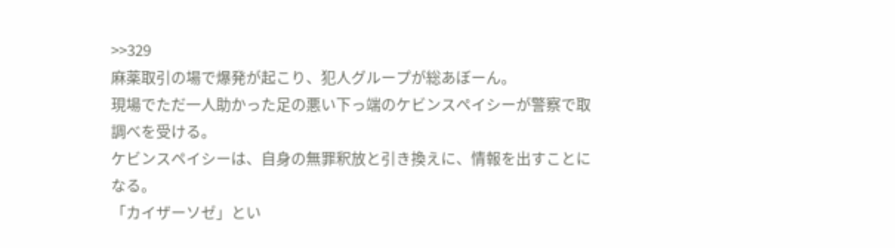>>329
麻薬取引の場で爆発が起こり、犯人グループが総あぼーん。
現場でただ一人助かった足の悪い下っ端のケビンスペイシーが警察で取調べを受ける。
ケビンスペイシーは、自身の無罪釈放と引き換えに、情報を出すことになる。
「カイザーソゼ」とい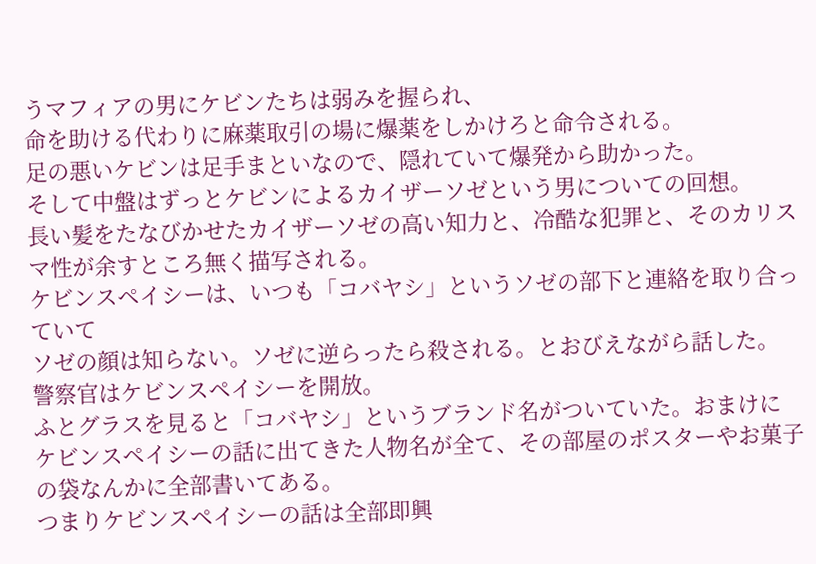うマフィアの男にケビンたちは弱みを握られ、
命を助ける代わりに麻薬取引の場に爆薬をしかけろと命令される。
足の悪いケビンは足手まといなので、隠れていて爆発から助かった。
そして中盤はずっとケビンによるカイザーソゼという男についての回想。
長い髪をたなびかせたカイザーソゼの高い知力と、冷酷な犯罪と、そのカリスマ性が余すところ無く描写される。
ケビンスペイシーは、いつも「コバヤシ」というソゼの部下と連絡を取り合っていて
ソゼの顔は知らない。ソゼに逆らったら殺される。とおびえながら話した。
警察官はケビンスペイシーを開放。
ふとグラスを見ると「コバヤシ」というブランド名がついていた。おまけに
ケビンスペイシーの話に出てきた人物名が全て、その部屋のポスターやお菓子の袋なんかに全部書いてある。
つまりケビンスペイシーの話は全部即興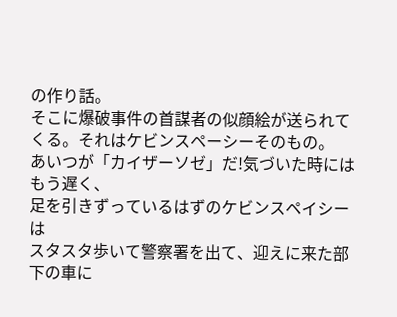の作り話。
そこに爆破事件の首謀者の似顔絵が送られてくる。それはケビンスペーシーそのもの。
あいつが「カイザーソゼ」だ!気づいた時にはもう遅く、
足を引きずっているはずのケビンスペイシーは
スタスタ歩いて警察署を出て、迎えに来た部下の車に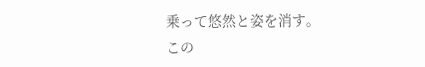乗って悠然と姿を消す。
この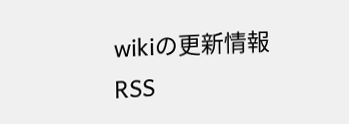wikiの更新情報RSS